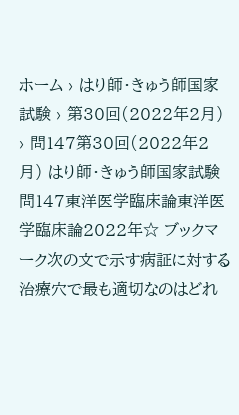ホーム › はり師・きゅう師国家試験 › 第30回(2022年2月) › 問147第30回(2022年2月) はり師・きゅう師国家試験 問147東洋医学臨床論東洋医学臨床論2022年☆ ブックマーク次の文で示す病証に対する治療穴で最も適切なのはどれ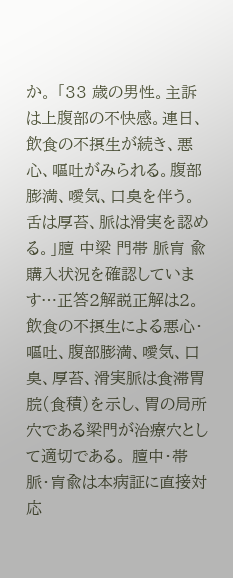か。 「33 歳の男性。主訴は上腹部の不快感。連日、飲食の不摂生が続き、悪心、嘔吐がみられる。腹部膨満、噯気、口臭を伴う。舌は厚苔、脈は滑実を認める。」膻 中梁 門帯 脈肓 兪購入状況を確認しています…正答2解説正解は2。 飲食の不摂生による悪心・嘔吐、腹部膨満、噯気、口臭、厚苔、滑実脈は食滞胃脘(食積)を示し、胃の局所穴である梁門が治療穴として適切である。 膻中・帯脈・肓兪は本病証に直接対応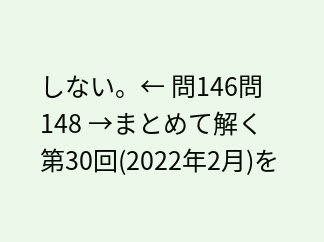しない。← 問146問148 →まとめて解く第30回(2022年2月)を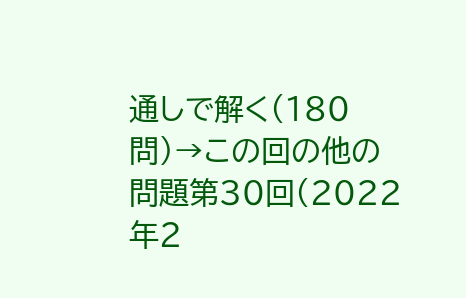通しで解く(180問)→この回の他の問題第30回(2022年2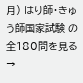月) はり師・きゅう師国家試験 の全180問を見る →